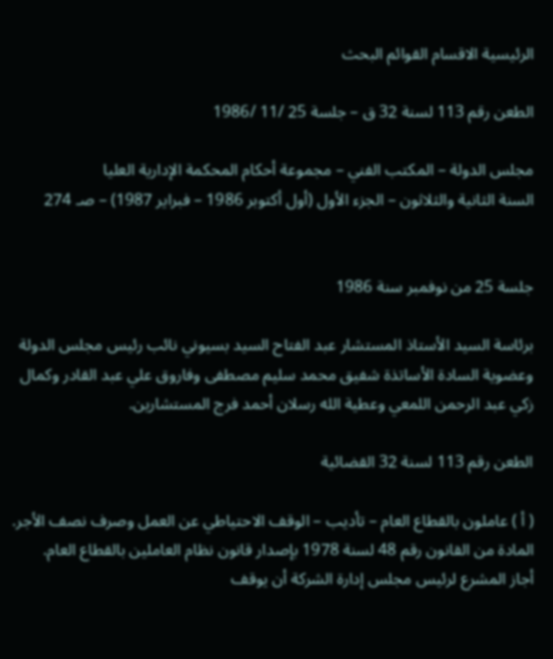الرئيسية الاقسام القوائم البحث

الطعن رقم 113 لسنة 32 ق – جلسة 25 /11 /1986

مجلس الدولة – المكتب الفني – مجموعة أحكام المحكمة الإدارية العليا
السنة الثانية والثلاثون – الجزء الأول (أول أكتوبر 1986 – فبراير 1987) – صـ 274


جلسة 25 من نوفمبر سنة 1986

برئاسة السيد الأستاذ المستشار عبد الفتاح السيد بسيوني نائب رئيس مجلس الدولة وعضوية السادة الأساتذة شفيق محمد سليم مصطفى وفاروق علي عبد القادر وكمال زكي عبد الرحمن اللمعي وعطية الله رسلان أحمد فرج المستشارين.

الطعن رقم 113 لسنة 32 القضائية

( أ ) عاملون بالقطاع العام – تأديب – الوقف الاحتياطي عن العمل وصرف نصف الأجر.
المادة من القانون رقم 48 لسنة 1978 بإصدار قانون نظام العاملين بالقطاع العام.
أجاز المشرع لرئيس مجلس إدارة الشركة أن يوقف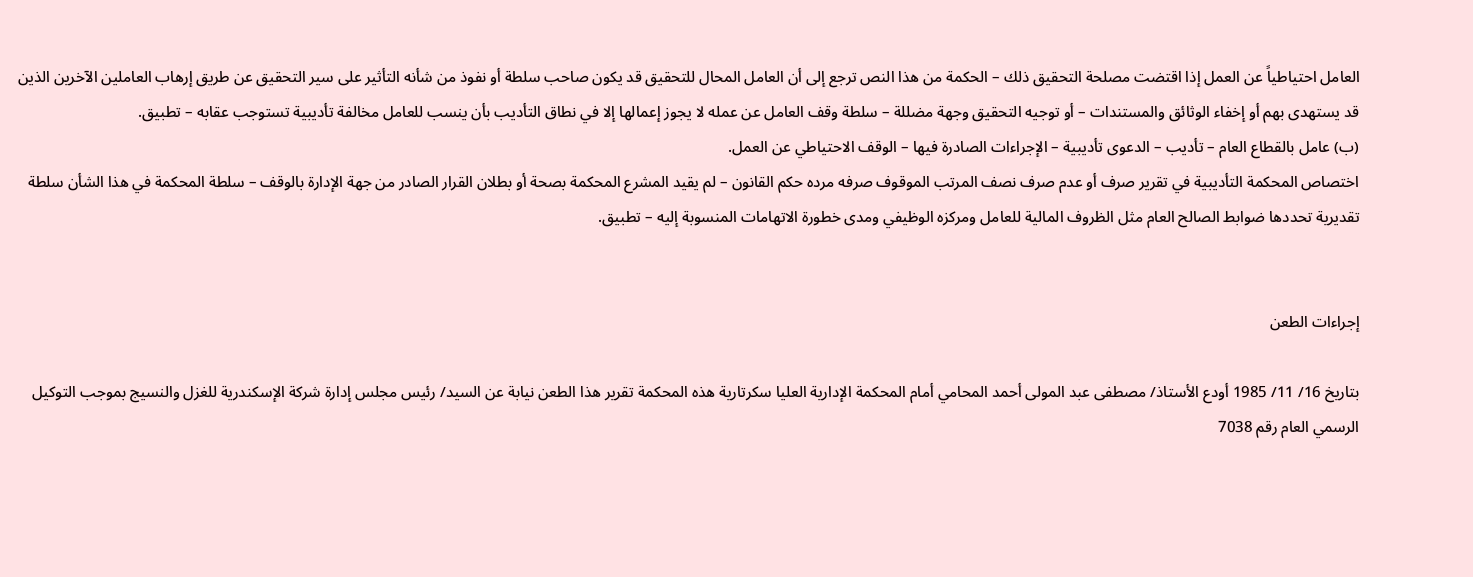العامل احتياطياً عن العمل إذا اقتضت مصلحة التحقيق ذلك – الحكمة من هذا النص ترجع إلى أن العامل المحال للتحقيق قد يكون صاحب سلطة أو نفوذ من شأنه التأثير على سير التحقيق عن طريق إرهاب العاملين الآخرين الذين قد يستهدى بهم أو إخفاء الوثائق والمستندات – أو توجيه التحقيق وجهة مضللة – سلطة وقف العامل عن عمله لا يجوز إعمالها إلا في نطاق التأديب بأن ينسب للعامل مخالفة تأديبية تستوجب عقابه – تطبيق.
(ب) عامل بالقطاع العام – تأديب – الدعوى تأديبية – الإجراءات الصادرة فيها – الوقف الاحتياطي عن العمل.
اختصاص المحكمة التأديبية في تقرير صرف أو عدم صرف نصف المرتب الموقوف صرفه مرده حكم القانون – لم يقيد المشرع المحكمة بصحة أو بطلان القرار الصادر من جهة الإدارة بالوقف – سلطة المحكمة في هذا الشأن سلطة تقديرية تحددها ضوابط الصالح العام مثل الظروف المالية للعامل ومركزه الوظيفي ومدى خطورة الاتهامات المنسوبة إليه – تطبيق.


إجراءات الطعن

بتاريخ 16/ 11/ 1985 أودع الأستاذ/ مصطفى عبد المولى أحمد المحامي أمام المحكمة الإدارية العليا سكرتارية هذه المحكمة تقرير هذا الطعن نيابة عن السيد/ رئيس مجلس إدارة شركة الإسكندرية للغزل والنسيج بموجب التوكيل الرسمي العام رقم 7038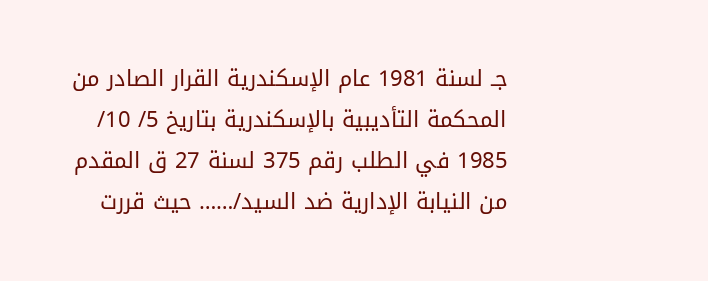جـ لسنة 1981 عام الإسكندرية القرار الصادر من المحكمة التأديبية بالإسكندرية بتاريخ 5/ 10/ 1985 في الطلب رقم 375 لسنة 27 ق المقدم من النيابة الإدارية ضد السيد/…… حيث قررت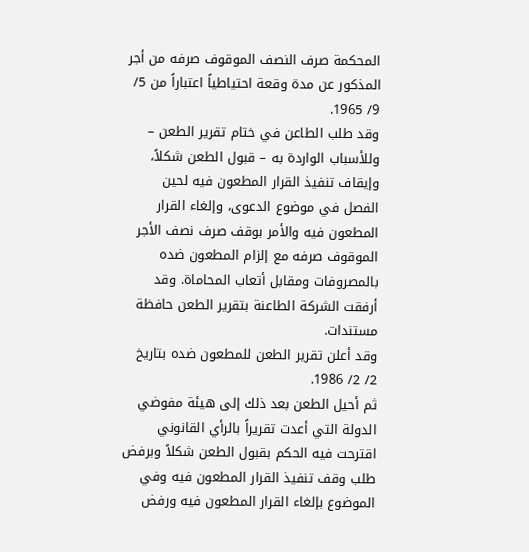المحكمة صرف النصف الموقوف صرفه من أجر المذكور عن مدة وقعة احتياطياً اعتباراً من 5/ 9/ 1965.
وقد طلب الطاعن في ختام تقرير الطعن – وللأسباب الواردة به – قبول الطعن شكلاً، وإيقاف تنفيذ القرار المطعون فيه لحين الفصل في موضوع الدعوى، وإلغاء القرار المطعون فيه والأمر بوقف صرف نصف الأجر الموقوف صرفه مع إلزام المطعون ضده بالمصروفات ومقابل أتعاب المحاماة. وقد أرفقت الشركة الطاعنة بتقرير الطعن حافظة مستندات.
وقد أعلن تقرير الطعن للمطعون ضده بتاريخ 2/ 2/ 1986.
ثم أحيل الطعن بعد ذلك إلى هيئة مفوضي الدولة التي أعدت تقريراً بالرأي القانوني اقترحت فيه الحكم بقبول الطعن شكلاً وبرفض طلب وقف تنفيذ القرار المطعون فيه وفي الموضوع بإلغاء القرار المطعون فيه ورفض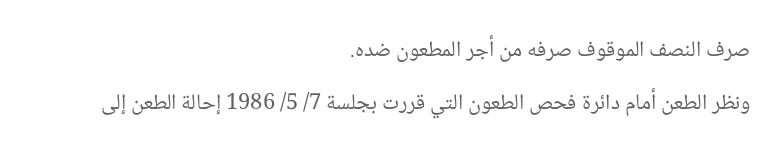صرف النصف الموقوف صرفه من أجر المطعون ضده.
ونظر الطعن أمام دائرة فحص الطعون التي قررت بجلسة 7/ 5/ 1986 إحالة الطعن إلى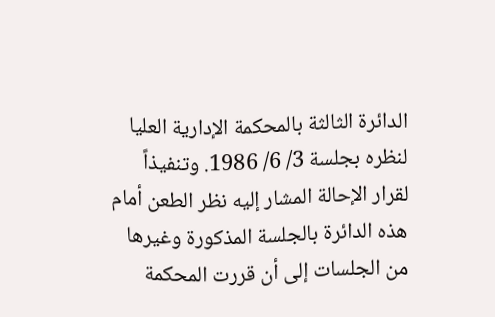الدائرة الثالثة بالمحكمة الإدارية العليا لنظره بجلسة 3/ 6/ 1986. وتنفيذاً لقرار الإحالة المشار إليه نظر الطعن أمام هذه الدائرة بالجلسة المذكورة وغيرها من الجلسات إلى أن قررت المحكمة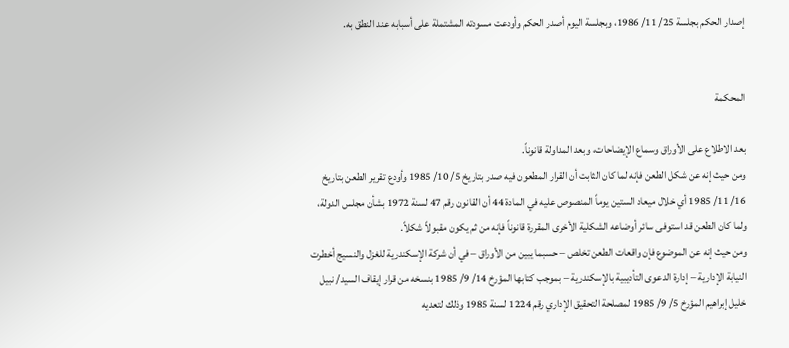إصدار الحكم بجلسة 25/ 11/ 1986، وبجلسة اليوم أصدر الحكم وأودعت مسودته المشتملة على أسبابه عند النطق به.


المحكمة

بعد الاطلاع على الأوراق وسماع الإيضاحات، وبعد المداولة قانوناً.
ومن حيث إنه عن شكل الطعن فإنه لما كان الثابت أن القرار المطعون فيه صدر بتاريخ 5/ 10/ 1985 وأودع تقرير الطعن بتاريخ 16/ 11/ 1985 أي خلال ميعاد الستين يوماً المنصوص عليه في المادة 44 أن القانون رقم 47 لسنة 1972 بشأن مجلس الدولة، ولما كان الطعن قد استوفى سائر أوضاعه الشكلية الأخرى المقررة قانوناً فإنه من ثم يكون مقبولاً شكلاً.
ومن حيث إنه عن الموضوع فإن واقعات الطعن تخلص – حسبما يبين من الأوراق – في أن شركة الإسكندرية للغزل والنسيج أخطرت النيابة الإدارية – إدارة الدعوى التأديبية بالإسكندرية – بموجب كتابها المؤرخ 14/ 9/ 1985 بنسخه من قرار إيقاف السيد/ نبيل خليل إبراهيم المؤرخ 5/ 9/ 1985 لمصلحة التحقيق الإداري رقم 1224 لسنة 1985 وذلك لتعديه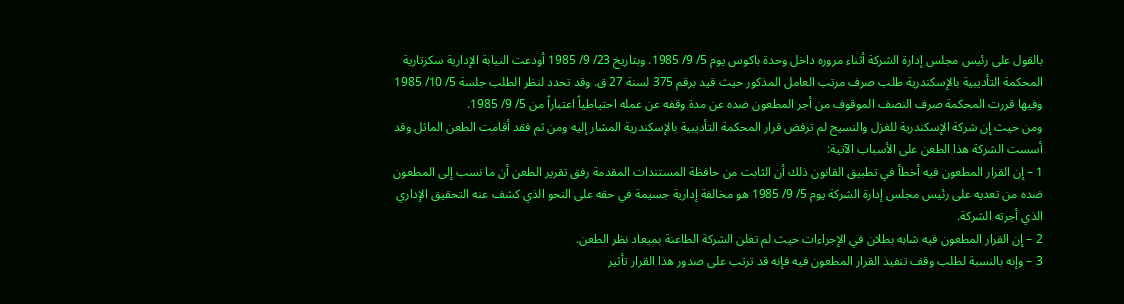بالقول على رئيس مجلس إدارة الشركة أثناء مروره داخل وحدة باكوس يوم 5/ 9/ 1985. وبتاريخ 23/ 9/ 1985 أودعت النيابة الإدارية سكرتارية المحكمة التأديبية بالإسكندرية طلب صرف مرتب العامل المذكور حيث قيد برقم 375 لسنة 27 ق. وقد تحدد لنظر الطلب جلسة 5/ 10/ 1985 وفيها قررت المحكمة صرف النصف الموقوف من أجر المطعون ضده عن مدة وقفه عن عمله احتياطياً اعتباراً من 5/ 9/ 1985.
ومن حيث إن شركة الإسكندرية للغزل والنسيج لم ترفض قرار المحكمة التأديبية بالإسكندرية المشار إليه ومن ثم فقد أقامت الطعن الماثل وقد أسست الشركة هذا الطعن على الأسباب الآتية:
1 – إن القرار المطعون فيه أخطأ في تطبيق القانون ذلك أن الثابت من حافظة المستندات المقدمة رفق تقرير الطعن أن ما نسب إلى المطعون ضده من تعديه على رئيس مجلس إدارة الشركة يوم 5/ 9/ 1985 هو مخالفة إدارية جسيمة في حقه على النحو الذي كشف عنه التحقيق الإداري الذي أجرته الشركة.
2 – إن القرار المطعون فيه شابه بطلان في الإجراءات حيث لم تعلن الشركة الطاعنة بميعاد نظر الطعن.
3 – وإنه بالنسبة لطلب وقف تنفيذ القرار المطعون فيه فإنه قد ترتب على صدور هذا القرار تأثير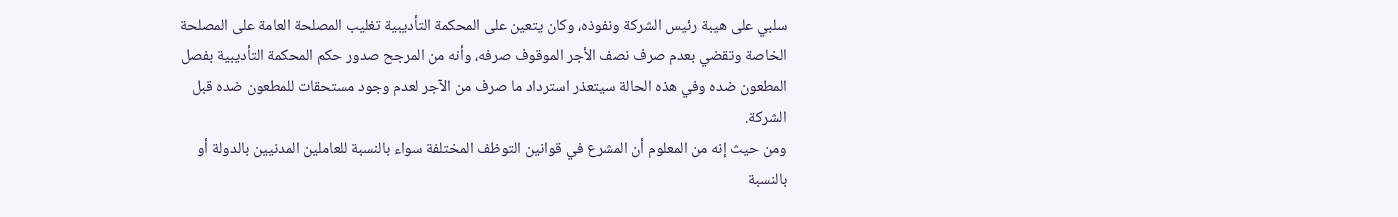سلبي على هيبة رئيس الشركة ونفوذه، وكان يتعين على المحكمة التأديبية تغليب المصلحة العامة على المصلحة الخاصة وتقضي بعدم صرف نصف الأجر الموقوف صرفه، وأنه من المرجح صدور حكم المحكمة التأديبية بفصل المطعون ضده وفي هذه الحالة سيتعذر استرداد ما صرف من الآجر لعدم وجود مستحقات للمطعون ضده قبل الشركة.
ومن حيث إنه من المعلوم أن المشرع في قوانين التوظف المختلفة سواء بالنسبة للعاملين المدنيين بالدولة أو بالنسبة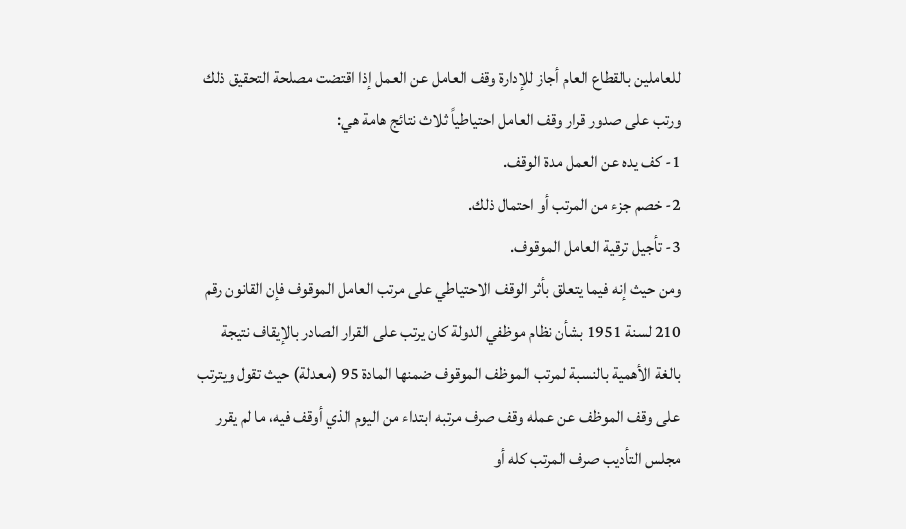للعاملين بالقطاع العام أجاز للإدارة وقف العامل عن العمل إذا اقتضت مصلحة التحقيق ذلك ورتب على صدور قرار وقف العامل احتياطياً ثلاث نتائج هامة هي:
1- كف يده عن العمل مدة الوقف.
2- خصم جزء من المرتب أو احتمال ذلك.
3- تأجيل ترقية العامل الموقوف.
ومن حيث إنه فيما يتعلق بأثر الوقف الاحتياطي على مرتب العامل الموقوف فإن القانون رقم 210 لسنة 1951 بشأن نظام موظفي الدولة كان يرتب على القرار الصادر بالإيقاف نتيجة بالغة الأهمية بالنسبة لمرتب الموظف الموقوف ضمنها المادة 95 (معدلة) حيث تقول ويترتب على وقف الموظف عن عمله وقف صرف مرتبه ابتداء من اليوم الذي أوقف فيه، ما لم يقرر مجلس التأديب صرف المرتب كله أو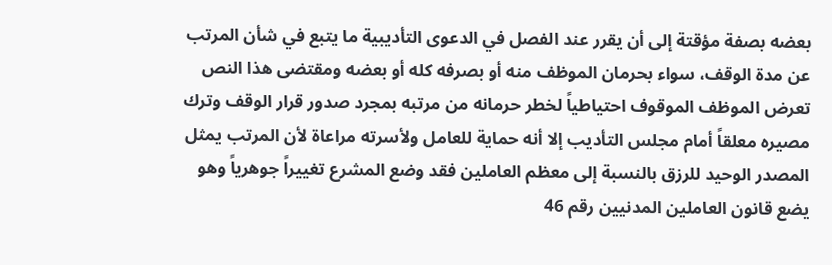بعضه بصفة مؤقتة إلى أن يقرر عند الفصل في الدعوى التأديبية ما يتبع في شأن المرتب عن مدة الوقف، سواء بحرمان الموظف منه أو بصرفه كله أو بعضه ومقتضى هذا النص تعرض الموظف الموقوف احتياطياً لخطر حرمانه من مرتبه بمجرد صدور قرار الوقف وترك مصيره معلقاً أمام مجلس التأديب إلا أنه حماية للعامل ولأسرته مراعاة لأن المرتب يمثل المصدر الوحيد للرزق بالنسبة إلى معظم العاملين فقد وضع المشرع تغييراً جوهرياً وهو يضع قانون العاملين المدنيين رقم 46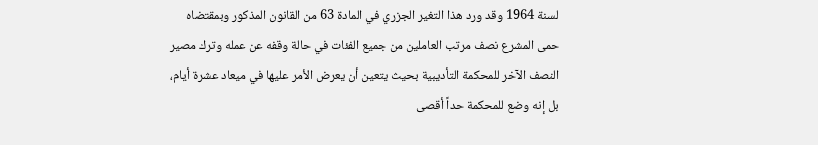لسنة 1964 وقد ورد هذا التغير الجزري في المادة 63 من القانون المذكور وبمقتضاه حمى المشرع نصف مرتب العاملين من جميع الفئات في حالة وقفه عن عمله وترك مصير النصف الآخر للمحكمة التأديبية بحيث يتعين أن يعرض الأمر عليها في ميعاد عشرة أيام، بل إنه وضع للمحكمة حداً أقصى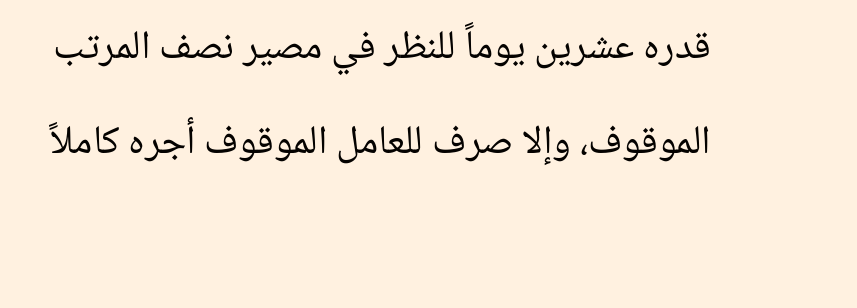قدره عشرين يوماً للنظر في مصير نصف المرتب الموقوف، وإلا صرف للعامل الموقوف أجره كاملاً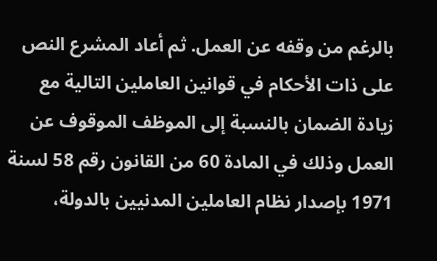بالرغم من وقفه عن العمل. ثم أعاد المشرع النص على ذات الأحكام في قوانين العاملين التالية مع زيادة الضمان بالنسبة إلى الموظف الموقوف عن العمل وذلك في المادة 60 من القانون رقم 58 لسنة 1971 بإصدار نظام العاملين المدنيين بالدولة،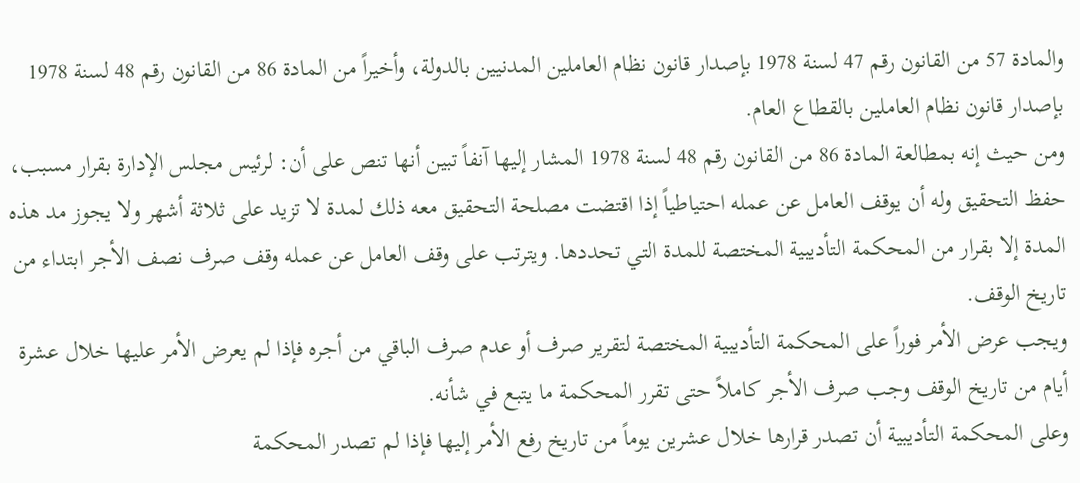والمادة 57 من القانون رقم 47 لسنة 1978 بإصدار قانون نظام العاملين المدنيين بالدولة، وأخيراً من المادة 86 من القانون رقم 48 لسنة 1978 بإصدار قانون نظام العاملين بالقطاع العام.
ومن حيث إنه بمطالعة المادة 86 من القانون رقم 48 لسنة 1978 المشار إليها آنفاً تبين أنها تنص على أن: لرئيس مجلس الإدارة بقرار مسبب، حفظ التحقيق وله أن يوقف العامل عن عمله احتياطياً إذا اقتضت مصلحة التحقيق معه ذلك لمدة لا تزيد على ثلاثة أشهر ولا يجوز مد هذه المدة إلا بقرار من المحكمة التأديبية المختصة للمدة التي تحددها. ويترتب على وقف العامل عن عمله وقف صرف نصف الأجر ابتداء من تاريخ الوقف.
ويجب عرض الأمر فوراً على المحكمة التأديبية المختصة لتقرير صرف أو عدم صرف الباقي من أجره فإذا لم يعرض الأمر عليها خلال عشرة أيام من تاريخ الوقف وجب صرف الأجر كاملاً حتى تقرر المحكمة ما يتبع في شأنه.
وعلى المحكمة التأديبية أن تصدر قرارها خلال عشرين يوماً من تاريخ رفع الأمر إليها فإذا لم تصدر المحكمة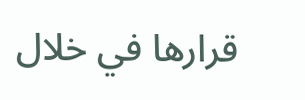قرارها في خلال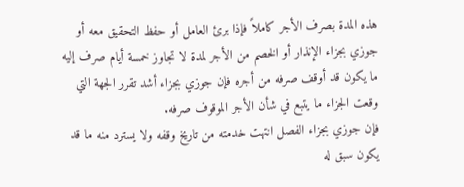هذه المدة بصرف الأجر كاملاً فإذا برئ العامل أو حفظ التحقيق معه أو جوزي بجزاء الإنذار أو الخصم من الأجر لمدة لا تجاوز خمسة أيام صرف إليه ما يكون قد أوقف صرفه من أجره فإن جوزي بجزاء أشد تقرر الجهة التي وقعت الجزاء ما يتبع في شأن الأجر الموقوف صرفه.
فإن جوزي بجزاء الفصل انتهت خدمته من تاريخ وقفه ولا يسترد منه ما قد يكون سبق له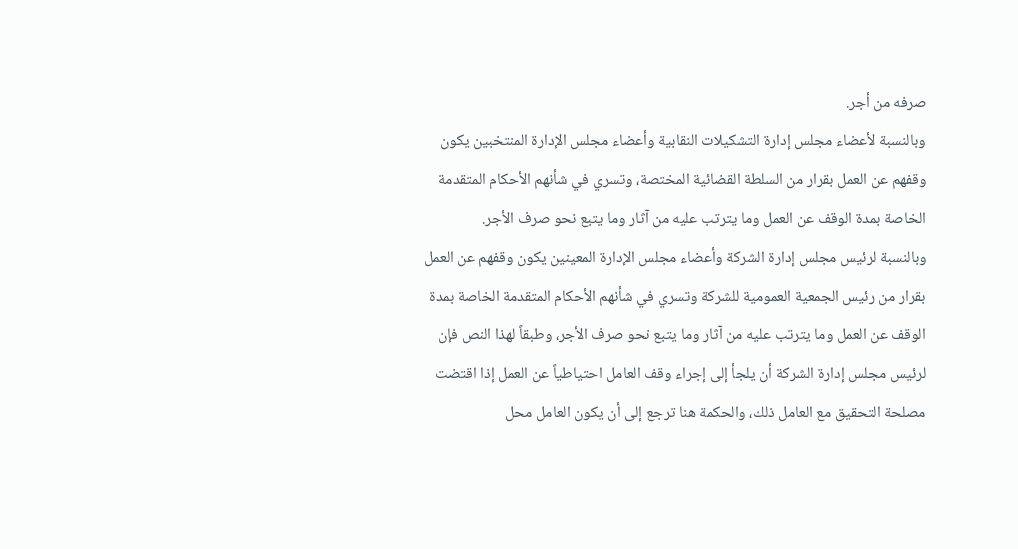صرفه من أجر.
وبالنسبة لأعضاء مجلس إدارة التشكيلات النقابية وأعضاء مجلس الإدارة المنتخبين يكون وقفهم عن العمل بقرار من السلطة القضائية المختصة، وتسري في شأنهم الأحكام المتقدمة الخاصة بمدة الوقف عن العمل وما يترتب عليه من آثار وما يتبع نحو صرف الأجر.
وبالنسبة لرئيس مجلس إدارة الشركة وأعضاء مجلس الإدارة المعينين يكون وقفهم عن العمل بقرار من رئيس الجمعية العمومية للشركة وتسري في شأنهم الأحكام المتقدمة الخاصة بمدة الوقف عن العمل وما يترتب عليه من آثار وما يتبع نحو صرف الأجر، وطبقاً لهذا النص فإن لرئيس مجلس إدارة الشركة أن يلجأ إلى إجراء وقف العامل احتياطياً عن العمل إذا اقتضت مصلحة التحقيق مع العامل ذلك، والحكمة هنا ترجع إلى أن يكون العامل محل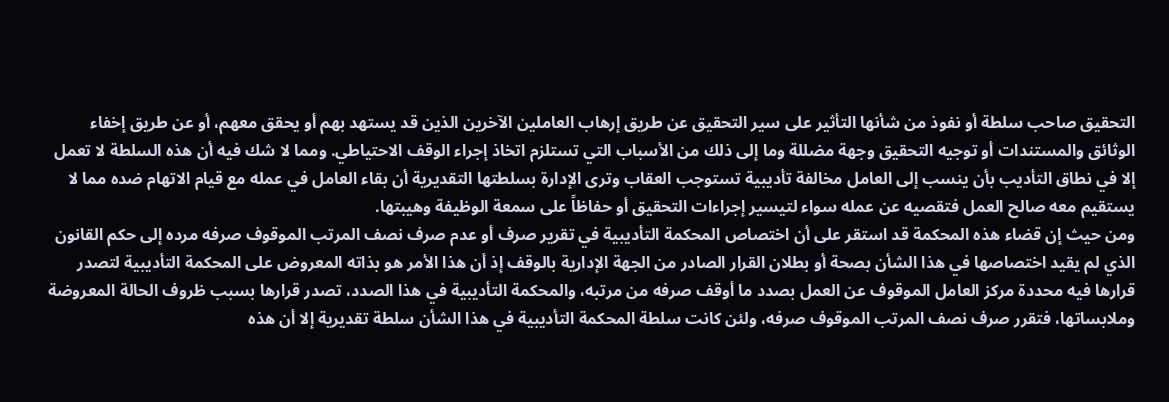التحقيق صاحب سلطة أو نفوذ من شأنها التأثير على سير التحقيق عن طريق إرهاب العاملين الآخرين الذين قد يستهد بهم أو يحقق معهم، أو عن طريق إخفاء الوثائق والمستندات أو توجيه التحقيق وجهة مضللة وما إلى ذلك من الأسباب التي تستلزم اتخاذ إجراء الوقف الاحتياطي. ومما لا شك فيه أن هذه السلطة لا تعمل إلا في نطاق التأديب بأن ينسب إلى العامل مخالفة تأديبية تستوجب العقاب وترى الإدارة بسلطتها التقديرية أن بقاء العامل في عمله مع قيام الاتهام ضده مما لا يستقيم معه صالح العمل فتقصيه عن عمله سواء لتيسير إجراءات التحقيق أو حفاظاً على سمعة الوظيفة وهيبتها.
ومن حيث إن قضاء هذه المحكمة قد استقر على أن اختصاص المحكمة التأديبية في تقرير صرف أو عدم صرف نصف المرتب الموقوف صرفه مرده إلى حكم القانون الذي لم يقيد اختصاصها في هذا الشأن بصحة أو بطلان القرار الصادر من الجهة الإدارية بالوقف إذ أن هذا الأمر هو بذاته المعروض على المحكمة التأديبية لتصدر قرارها فيه محددة مركز العامل الموقوف عن العمل بصدد ما أوقف صرفه من مرتبه، والمحكمة التأديبية في هذا الصدد، تصدر قرارها بسبب ظروف الحالة المعروضة وملابساتها، فتقرر صرف نصف المرتب الموقوف صرفه، ولئن كانت سلطة المحكمة التأديبية في هذا الشأن سلطة تقديرية إلا أن هذه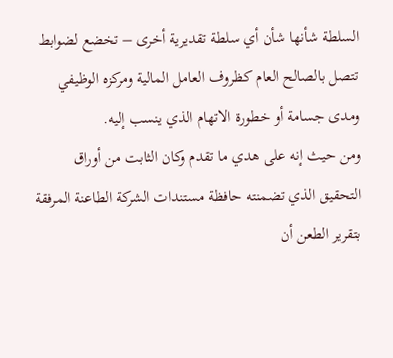السلطة شأنها شأن أي سلطة تقديرية أخرى – تخضع لضوابط تتصل بالصالح العام كظروف العامل المالية ومركزه الوظيفي ومدى جسامة أو خطورة الاتهام الذي ينسب إليه.
ومن حيث إنه على هدي ما تقدم وكان الثابت من أوراق التحقيق الذي تضمنته حافظة مستندات الشركة الطاعنة المرفقة بتقرير الطعن أن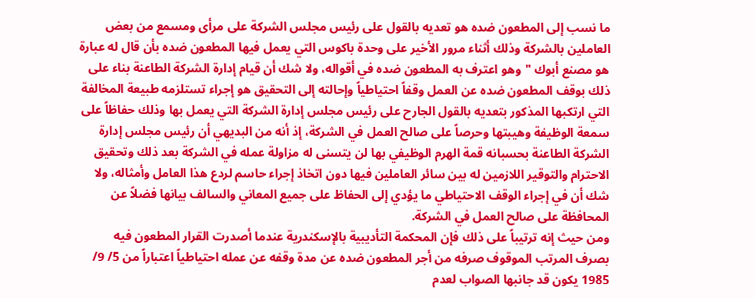ما نسب إلى المطعون ضده هو تعديه بالقول على رئيس مجلس الشركة على مرأى ومسمع من بعض العاملين بالشركة وذلك أثناء مرور الأخير على وحدة باكوس التي يعمل فيها المطعون ضده بأن قال له عبارة هو مصنع أبوك "وهو اعترف به المطعون ضده في أقواله، ولا شك أن قيام إدارة الشركة الطاعنة بناء على ذلك بوقف المطعون ضده عن العمل وقفاً احتياطياً وإحالته إلى التحقيق هو إجراء تستلزمه طبيعة المخالفة التي ارتكبها المذكور بتعديه بالقول الجارح على رئيس مجلس إدارة الشركة التي يعمل بها وذلك حفاظاً على سمعة الوظيفة وهيبتها وحرصاً على صالح العمل في الشركة، إذ أنه من البديهي أن رئيس مجلس إدارة الشركة الطاعنة بحسبانه قمة الهرم الوظيفي بها لن يتسنى له مزاولة عمله في الشركة بعد ذلك وتحقيق الاحترام والتوقير اللازمين له بين سائر العاملين فيها دون اتخاذ إجراء حاسم لردع هذا العامل وأمثاله، ولا شك أن في إجراء الوقف الاحتياطي ما يؤدي إلى الحفاظ على جميع المعاني والسالف بيانها فضلاً عن المحافظة على صالح العمل في الشركة.
ومن حيث إنه ترتيباً على ذلك فإن المحكمة التأديبية بالإسكندرية عندما أصدرت القرار المطعون فيه بصرف المرتب الموقوف صرفه من أجر المطعون ضده عن مدة وقفه عن عمله احتياطياً اعتباراً من 5/ 9/ 1985 يكون قد جانبها الصواب لعدم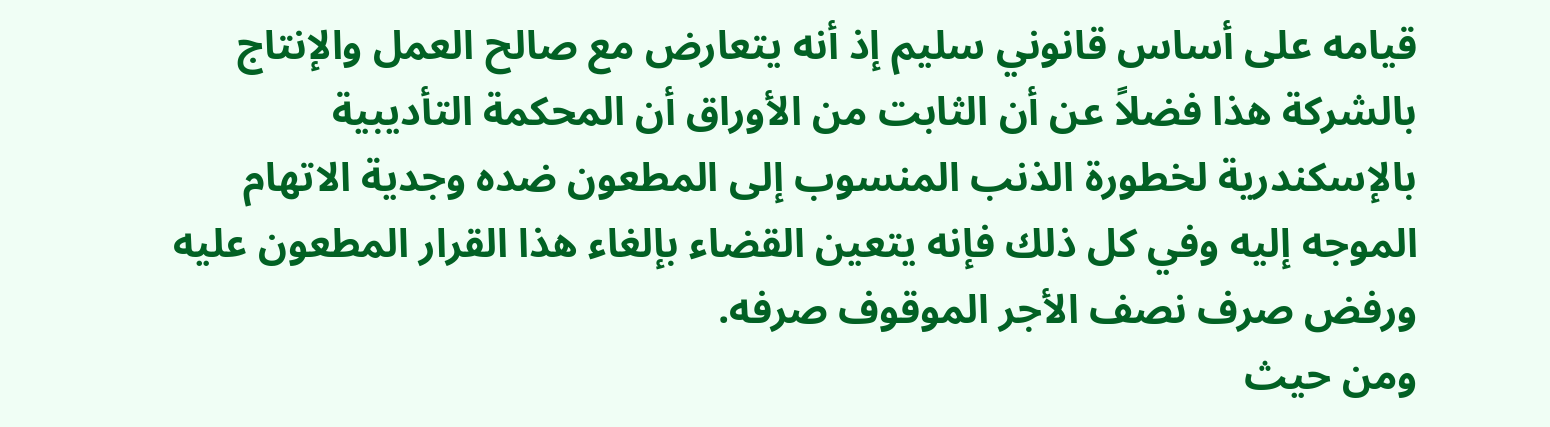قيامه على أساس قانوني سليم إذ أنه يتعارض مع صالح العمل والإنتاج بالشركة هذا فضلاً عن أن الثابت من الأوراق أن المحكمة التأديبية بالإسكندرية لخطورة الذنب المنسوب إلى المطعون ضده وجدية الاتهام الموجه إليه وفي كل ذلك فإنه يتعين القضاء بإلغاء هذا القرار المطعون عليه ورفض صرف نصف الأجر الموقوف صرفه.
ومن حيث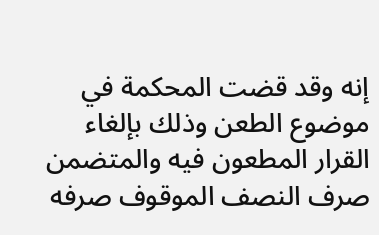إنه وقد قضت المحكمة في موضوع الطعن وذلك بإلغاء القرار المطعون فيه والمتضمن صرف النصف الموقوف صرفه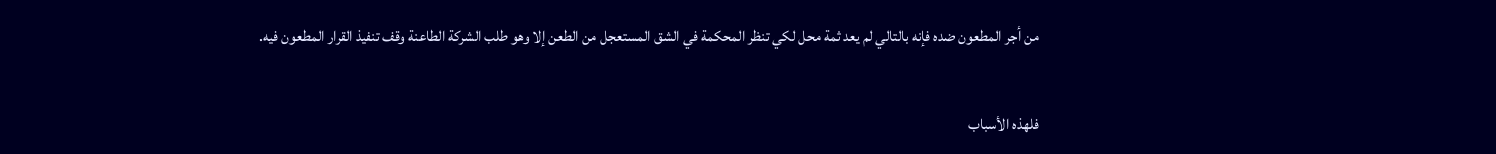من أجر المطعون ضده فإنه بالتالي لم يعد ثمة محل لكي تنظر المحكمة في الشق المستعجل من الطعن إلا وهو طلب الشركة الطاعنة وقف تنفيذ القرار المطعون فيه.

فلهذه الأسباب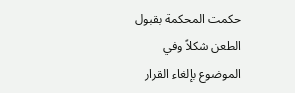حكمت المحكمة بقبول الطعن شكلاً وفي الموضوع بإلغاء القرار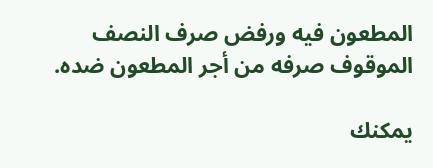المطعون فيه ورفض صرف النصف الموقوف صرفه من أجر المطعون ضده.

يمكنك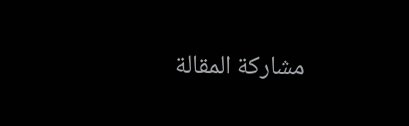مشاركة المقالة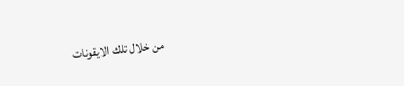من خلال تلك الايقونات